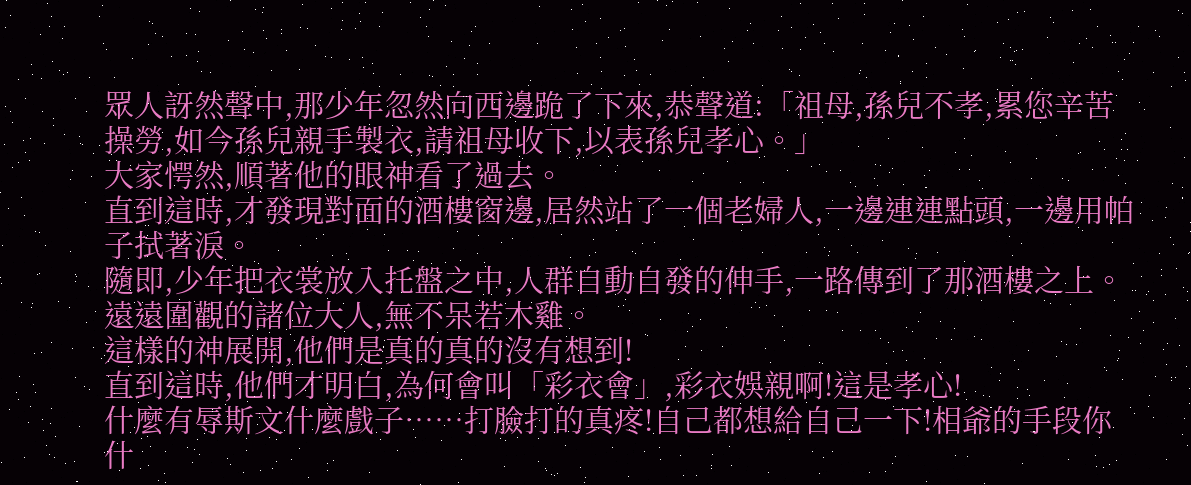眾人訝然聲中,那少年忽然向西邊跪了下來,恭聲道:「祖母,孫兒不孝,累您辛苦操勞,如今孫兒親手製衣,請祖母收下,以表孫兒孝心。」
大家愕然,順著他的眼神看了過去。
直到這時,才發現對面的酒樓窗邊,居然站了一個老婦人,一邊連連點頭,一邊用帕子拭著淚。
隨即,少年把衣裳放入托盤之中,人群自動自發的伸手,一路傳到了那酒樓之上。
遠遠圍觀的諸位大人,無不呆若木雞。
這樣的神展開,他們是真的真的沒有想到!
直到這時,他們才明白,為何會叫「彩衣會」,彩衣娛親啊!這是孝心!
什麼有辱斯文什麼戲子……打臉打的真疼!自己都想給自己一下!相爺的手段你什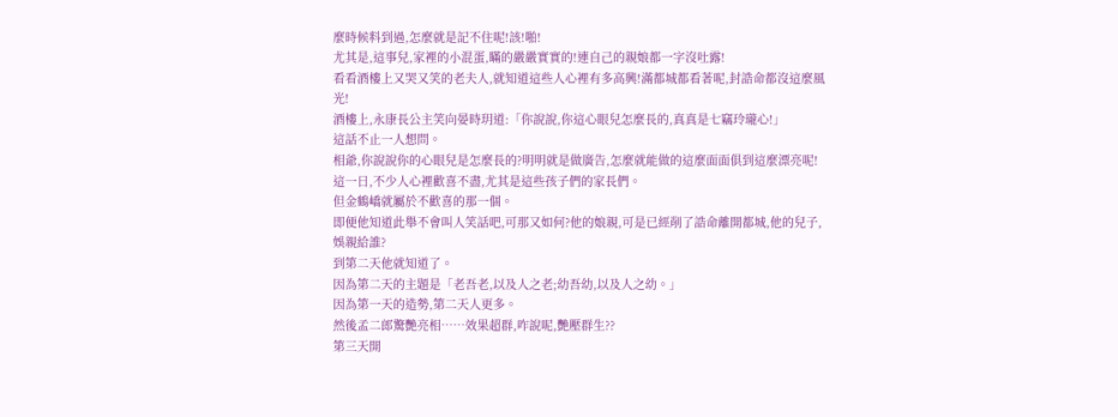麼時候料到過,怎麼就是記不住呢!該!啪!
尤其是,這事兒,家裡的小混蛋,瞞的嚴嚴實實的!連自己的親娘都一字沒吐露!
看看酒樓上又哭又笑的老夫人,就知道這些人心裡有多高興!滿都城都看著呢,封誥命都沒這麼風光!
酒樓上,永康長公主笑向晏時玥道:「你說說,你這心眼兒怎麼長的,真真是七竊玲瓏心!」
這話不止一人想問。
相爺,你說說你的心眼兒是怎麼長的?明明就是做廣告,怎麼就能做的這麼面面俱到這麼漂亮呢!
這一日,不少人心裡歡喜不盡,尤其是這些孩子們的家長們。
但金鶴嶠就屬於不歡喜的那一個。
即便他知道此舉不會叫人笑話吧,可那又如何?他的娘親,可是已經削了誥命離開都城,他的兒子,娛親給誰?
到第二天他就知道了。
因為第二天的主題是「老吾老,以及人之老;幼吾幼,以及人之幼。」
因為第一天的造勢,第二天人更多。
然後孟二郎驚艷亮相……效果超群,咋說呢,艷壓群生??
第三天開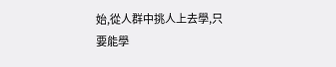始,從人群中挑人上去學,只要能學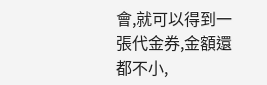會,就可以得到一張代金券,金額還都不小,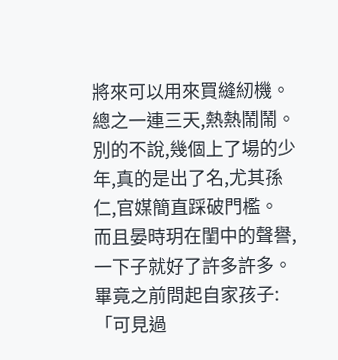將來可以用來買縫紉機。
總之一連三天,熱熱鬧鬧。
別的不說,幾個上了場的少年,真的是出了名,尤其孫仁,官媒簡直踩破門檻。
而且晏時玥在閨中的聲譽,一下子就好了許多許多。
畢竟之前問起自家孩子:「可見過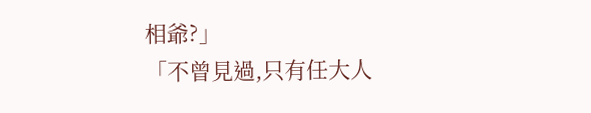相爺?」
「不曾見過,只有任大人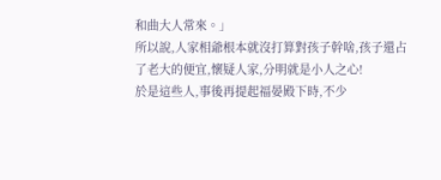和曲大人常來。」
所以說,人家相爺根本就沒打算對孩子幹啥,孩子還占了老大的便宜,懷疑人家,分明就是小人之心!
於是這些人,事後再提起福晏殿下時,不少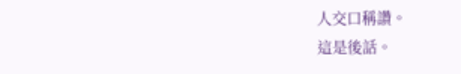人交口稱讚。
這是後話。